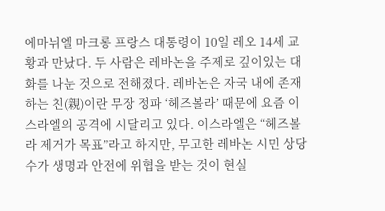에마뉘엘 마크롱 프랑스 대통령이 10일 레오 14세 교황과 만났다. 두 사람은 레바논을 주제로 깊이있는 대화를 나눈 것으로 전해졌다. 레바논은 자국 내에 존재하는 친(親)이란 무장 정파 ‘헤즈볼라’ 때문에 요즘 이스라엘의 공격에 시달리고 있다. 이스라엘은 “헤즈볼라 제거가 목표”라고 하지만, 무고한 레바논 시민 상당수가 생명과 안전에 위협을 받는 것이 현실